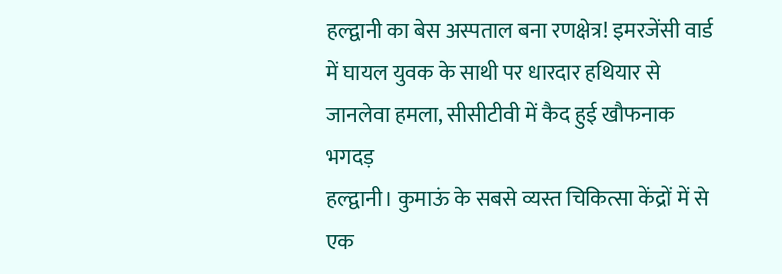हल्द्वानी का बेस अस्पताल बना रणक्षेत्र! इमरजेंसी वार्ड में घायल युवक के साथी पर धारदार हथियार से जानलेवा हमला, सीसीटीवी में कैद हुई खौफनाक भगदड़
हल्द्वानी। कुमाऊं के सबसे व्यस्त चिकित्सा केंद्रों में से एक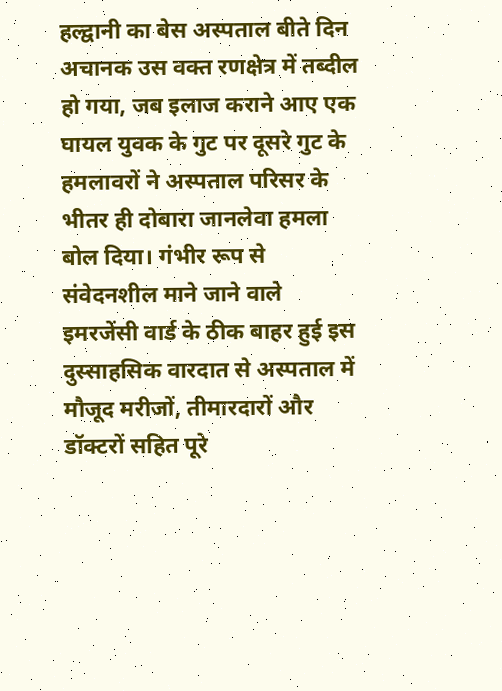हल्द्वानी का बेस अस्पताल बीते दिन अचानक उस वक्त रणक्षेत्र में तब्दील हो गया, जब इलाज कराने आए एक घायल युवक के गुट पर दूसरे गुट के हमलावरों ने अस्पताल परिसर के भीतर ही दोबारा जानलेवा हमला बोल दिया। गंभीर रूप से संवेदनशील माने जाने वाले इमरजेंसी वार्ड के ठीक बाहर हुई इस दुस्साहसिक वारदात से अस्पताल में मौजूद मरीजों, तीमारदारों और डॉक्टरों सहित पूरे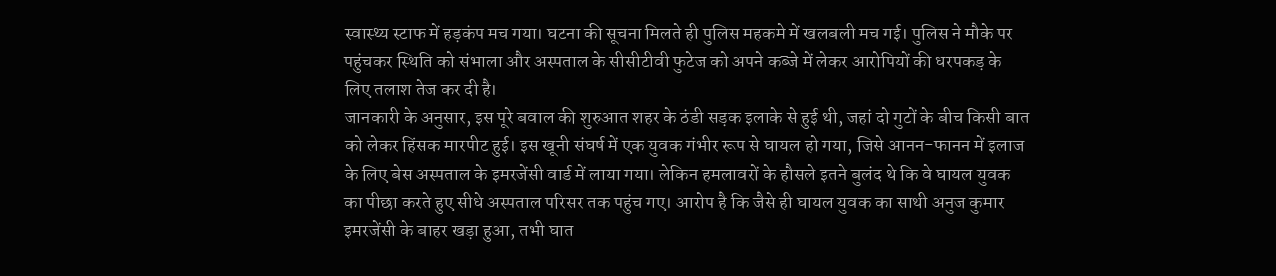स्वास्थ्य स्टाफ में हड़कंप मच गया। घटना की सूचना मिलते ही पुलिस महकमे में खलबली मच गई। पुलिस ने मौके पर पहुंचकर स्थिति को संभाला और अस्पताल के सीसीटीवी फुटेज को अपने कब्जे में लेकर आरोपियों की धरपकड़ के लिए तलाश तेज कर दी है।
जानकारी के अनुसार, इस पूरे बवाल की शुरुआत शहर के ठंडी सड़क इलाके से हुई थी, जहां दो गुटों के बीच किसी बात को लेकर हिंसक मारपीट हुई। इस खूनी संघर्ष में एक युवक गंभीर रूप से घायल हो गया, जिसे आनन-फानन में इलाज के लिए बेस अस्पताल के इमरजेंसी वार्ड में लाया गया। लेकिन हमलावरों के हौसले इतने बुलंद थे कि वे घायल युवक का पीछा करते हुए सीधे अस्पताल परिसर तक पहुंच गए। आरोप है कि जैसे ही घायल युवक का साथी अनुज कुमार इमरजेंसी के बाहर खड़ा हुआ, तभी घात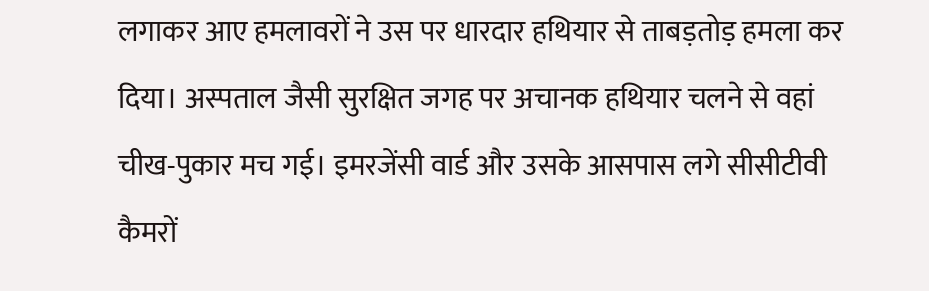लगाकर आए हमलावरों ने उस पर धारदार हथियार से ताबड़तोड़ हमला कर दिया। अस्पताल जैसी सुरक्षित जगह पर अचानक हथियार चलने से वहां चीख-पुकार मच गई। इमरजेंसी वार्ड और उसके आसपास लगे सीसीटीवी कैमरों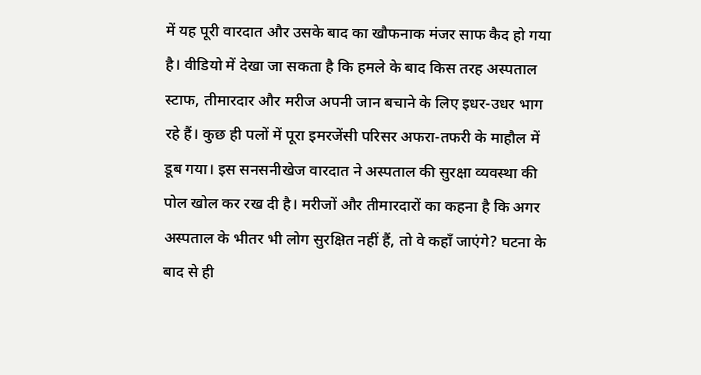में यह पूरी वारदात और उसके बाद का खौफनाक मंजर साफ कैद हो गया है। वीडियो में देखा जा सकता है कि हमले के बाद किस तरह अस्पताल स्टाफ, तीमारदार और मरीज अपनी जान बचाने के लिए इधर-उधर भाग रहे हैं। कुछ ही पलों में पूरा इमरजेंसी परिसर अफरा-तफरी के माहौल में डूब गया। इस सनसनीखेज वारदात ने अस्पताल की सुरक्षा व्यवस्था की पोल खोल कर रख दी है। मरीजों और तीमारदारों का कहना है कि अगर अस्पताल के भीतर भी लोग सुरक्षित नहीं हैं, तो वे कहाँ जाएंगे? घटना के बाद से ही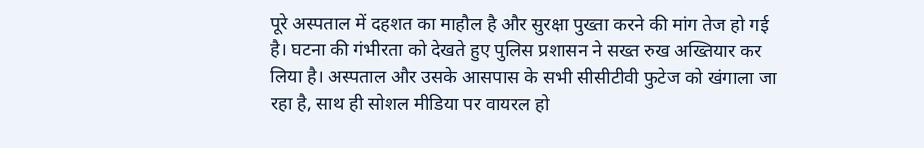पूरे अस्पताल में दहशत का माहौल है और सुरक्षा पुख्ता करने की मांग तेज हो गई है। घटना की गंभीरता को देखते हुए पुलिस प्रशासन ने सख्त रुख अख्तियार कर लिया है। अस्पताल और उसके आसपास के सभी सीसीटीवी फुटेज को खंगाला जा रहा है, साथ ही सोशल मीडिया पर वायरल हो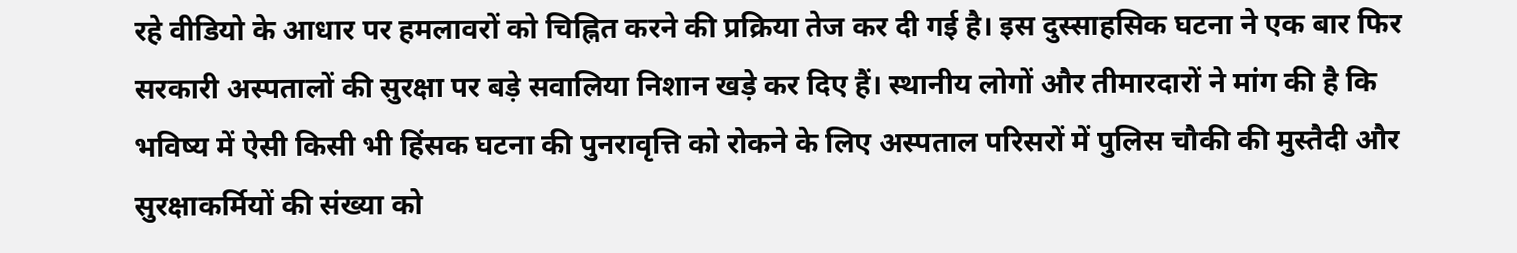रहे वीडियो के आधार पर हमलावरों को चिह्नित करने की प्रक्रिया तेज कर दी गई है। इस दुस्साहसिक घटना ने एक बार फिर सरकारी अस्पतालों की सुरक्षा पर बड़े सवालिया निशान खड़े कर दिए हैं। स्थानीय लोगों और तीमारदारों ने मांग की है कि भविष्य में ऐसी किसी भी हिंसक घटना की पुनरावृत्ति को रोकने के लिए अस्पताल परिसरों में पुलिस चौकी की मुस्तैदी और सुरक्षाकर्मियों की संख्या को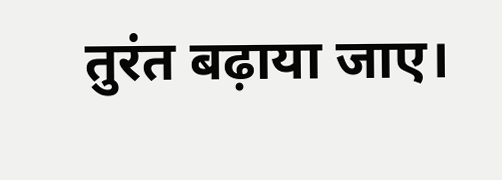तुरंत बढ़ाया जाए।